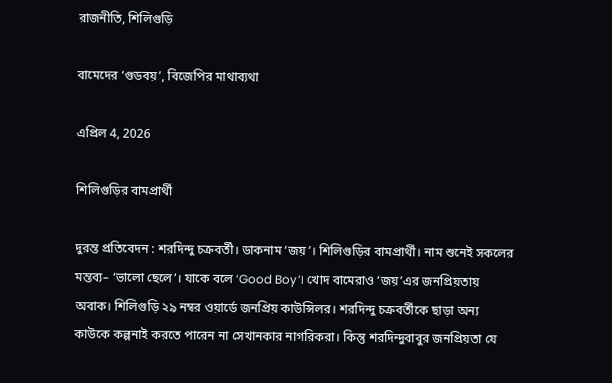রাজনীতি, শিলিগুড়ি

বামেদের ‘গুডবয়’, বিজেপির মাথাব্যথা

এপ্রিল 4, 2026

শিলিগুড়ির বামপ্রার্থী

দুরন্ত প্রতিবেদন : শরদিন্দু চক্রবর্তী। ডাকনাম ‘জয়’। শিলিগুড়ির বামপ্রার্থী। নাম শুনেই সকলের মন্তব্য– ‘ভালো ছেলে’। যাকে বলে ‘Good Boy’। খোদ বামেরাও ‘জয়’এ‌র জনপ্রিয়তায় অবাক। ‌শিলি‌‌গুড়ি ২৯ নম্বর ওয়ার্ডে জনপ্রিয় কাউন্সিলর। শরদিন্দু চক্রবর্তীকে ছাড়া অন্য কাউকে কল্পনাই করতে পারেন না সেখানকার নাগরিকরা। কিন্তু শরদিন্দুবাবুর জনপ্রিয়তা যে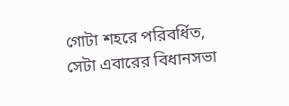গোটা শহরে পরিবর্ধিত, সেটা এবারের বিধানসভা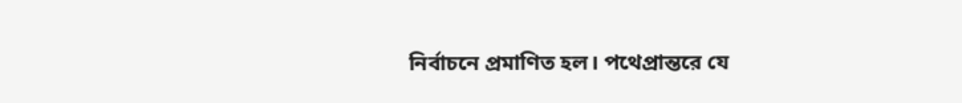নির্বাচনে প্রমাণিত হল। পথেপ্রান্তরে যে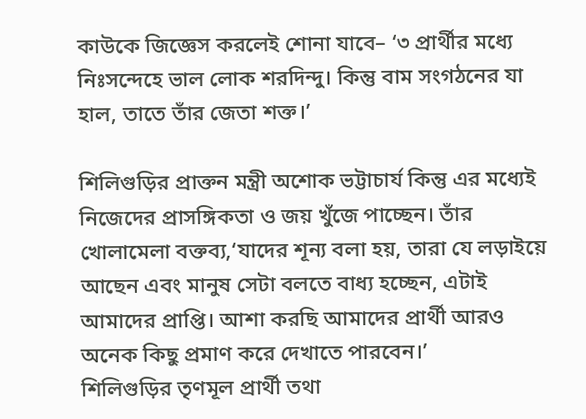কাউকে জিজ্ঞেস করলেই শোনা যাবে– ‘৩ প্রার্থীর মধ্যে নিঃসন্দেহে ভাল লোক শরদিন্দু। কিন্তু বাম সংগঠনের যা হাল, তাতে তাঁর জেতা শক্ত।’

শিলিগুড়ির প্রাক্তন মন্ত্রী অশোক ভট্টাচার্য কিন্তু এর মধ্যেই নিজেদের প্রাসঙ্গিকতা ও জয় খুঁজে পাচ্ছেন। তাঁর খোলামেলা বক্তব্য,‘যাদের শূন্য বলা হয়, তারা যে লড়াইয়ে আছেন এবং মানুষ সেটা বলতে বাধ্য হচ্ছেন, এটাই আমাদের প্রাপ্তি। আশা করছি আমাদের প্রার্থী আরও অনেক কিছু প্রমাণ করে দেখাতে পারবেন।’
শিলিগুড়ির তৃণমূল প্রার্থী তথা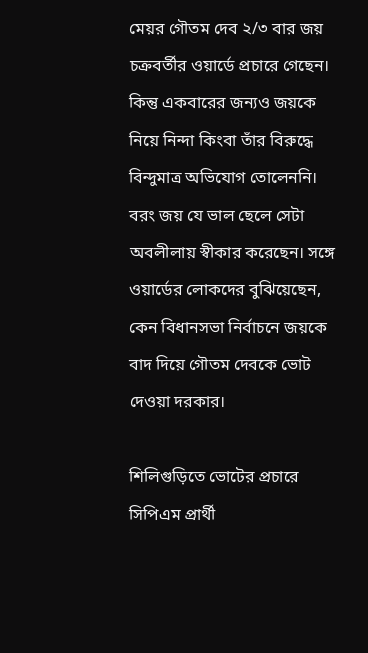মেয়র গৌতম দেব ২/৩ বার জয় চক্রবর্তীর ওয়ার্ডে প্রচারে গেছেন। কিন্তু একবারের জন্যও জয়কে নিয়ে নিন্দা কিংবা তাঁর বিরুদ্ধে বিন্দুমাত্র অভিযোগ তোলেননি। বরং জয় যে ভাল ছেলে সেটা অবলীলায় স্বীকার করেছেন। সঙ্গে ওয়ার্ডের লোকদের বুঝিয়েছেন, কেন বিধানসভা নির্বাচনে জয়কে বাদ দিয়ে গৌতম দেবকে ভোট দেওয়া দরকার।

শিলিগুড়িতে ভোটের প্রচারে সিপিএম প্রার্থী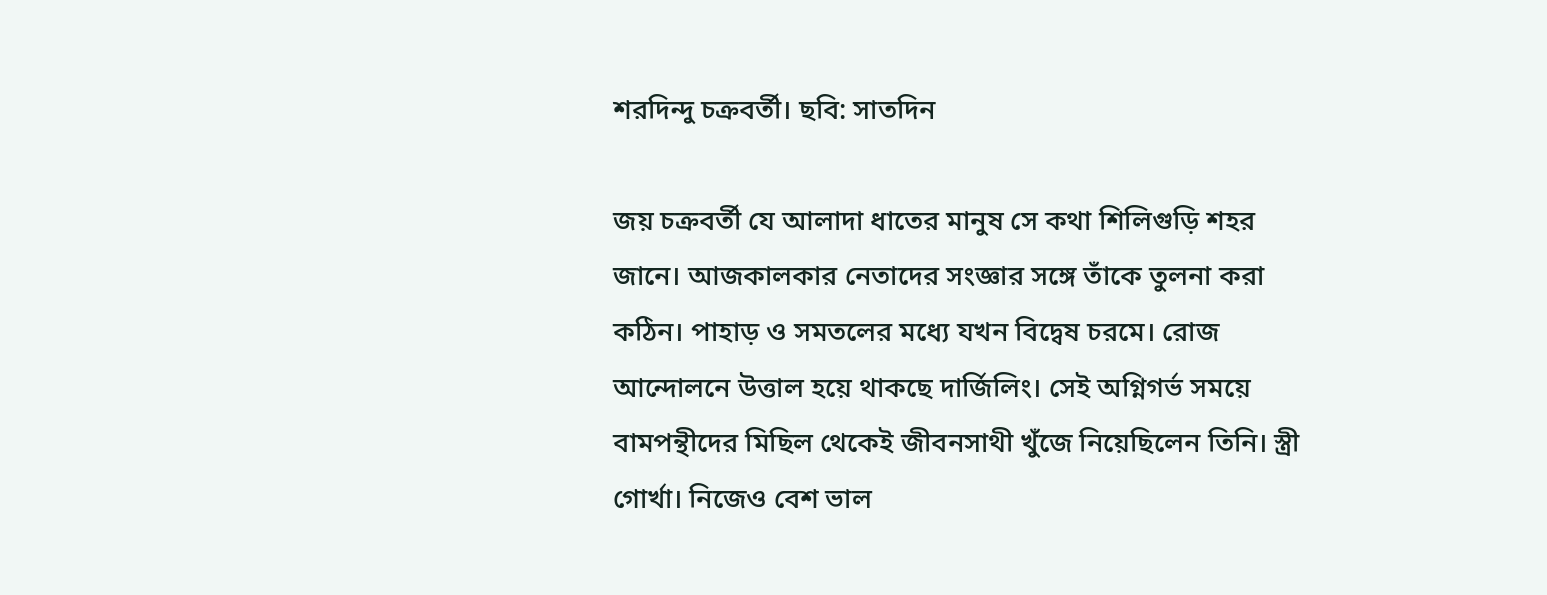শরদিন্দু চক্রবর্তী। ছবি: সাতদিন

জয় চক্রবর্তী যে আলাদা ধাতের মানুষ সে কথা শিলিগুড়ি শহর জানে। আজকালকার নেতাদের সংজ্ঞার সঙ্গে তাঁকে তুলনা করা কঠিন। পাহাড় ও সমতলের মধ্যে যখন বিদ্বেষ চরমে। রোজ আন্দোলনে উত্তাল হয়ে থাকছে দার্জিলিং। সেই অগ্নিগর্ভ সময়ে বামপন্থীদের মিছিল থেকেই জীবনসাথী খুঁজে নিয়েছিলেন তিনি। স্ত্রী গোর্খা। নিজেও বেশ ভাল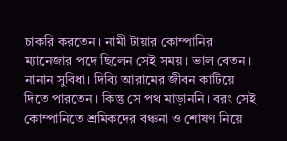চাকরি করতেন। নামী টায়ার কোম্পানির ম্যানেজার পদে ছিলেন সেই সময়। ভাল বেতন। নানান সুবিধা। দিব্যি আরামের জীবন কাটিয়ে দিতে পারতেন। কিন্তু সে পথ মাড়াননি। বরং সেই কোম্পানিতে শ্রমিকদের বঞ্চনা ও শোষণ নিয়ে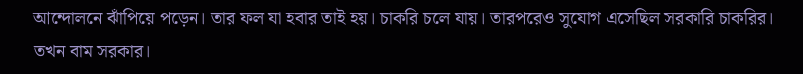আন্দোলনে ঝাঁপিয়ে পড়েন। তার ফল যা হবার তাই হয়। চাকরি চলে যায়। তারপরেও সুযোগ এসেছিল সরকারি চাকরির। তখন বাম সরকার।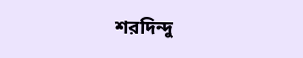শরদিন্দু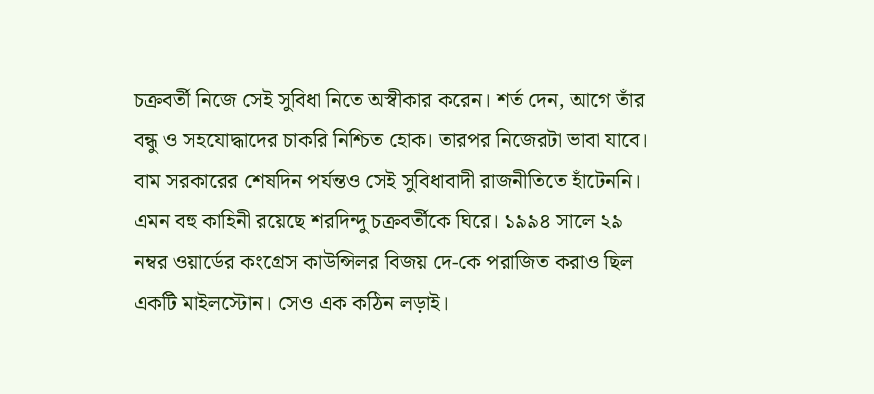চক্রবর্তী নিজে সেই সুবিধা নিতে অস্বীকার করেন। শর্ত দেন, আগে তাঁর বন্ধু ও সহযোদ্ধাদের চাকরি নিশ্চিত হোক। তারপর নিজেরটা ভাবা যাবে। বাম সরকারের শেষদিন পর্যন্তও সেই সুবিধাবাদী রাজনীতিতে হাঁটেননি। এমন বহু কাহিনী রয়েছে শরদিন্দু চক্রবর্তীকে ঘিরে। ১৯৯৪ সালে ২৯ নম্বর ওয়ার্ডের কংগ্রেস কাউন্সিলর বিজয় দে-কে পরাজিত করাও ছিল একটি মাইলস্টোন। সেও এক কঠিন লড়াই।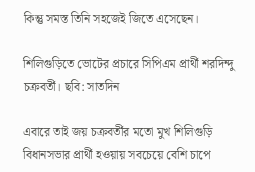কিন্তু সমস্ত তিনি সহজেই জিতে এসেছেন।

শিলিগুড়িতে ভোটের প্রচারে সিপিএম প্রার্থী শরদিন্দু চক্রবর্তী। ছবি: সাতদিন

এবারে তাই জয় চক্রবর্তীর মতো মুখ শিলিগুড়ি বিধানসভার প্রার্থী হওয়ায় সবচেয়ে বেশি চাপে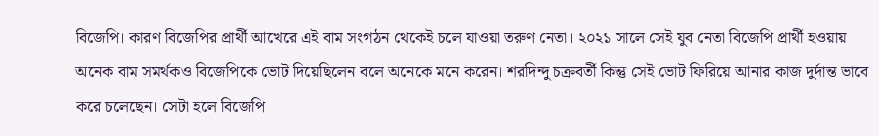বিজেপি। কারণ বিজেপির প্রার্থী আখেরে এই বাম সংগঠন থেকেই চলে যাওয়া তরুণ নেতা। ২০২১ সালে সেই যুব নেতা বিজেপি প্রার্থী হওয়ায় অনেক বাম সমর্থকও বিজেপিকে ভোট দিয়েছিলেন বলে অনেকে মনে করেন। শরদিন্দু চক্রবর্তী কিন্তু সেই ভোট ফিরিয়ে আনার কাজ দুর্দান্ত ভাবে করে চলেছেন। সেটা হলে বিজেপি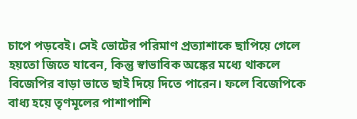চাপে পড়বেই। সেই ভোটের পরিমাণ প্রত্যাশাকে ছাপিয়ে গেলে হয়তো জিতে যাবেন, কিন্তু স্বাভাবিক অঙ্কের মধ্যে থাকলে বিজেপির বাড়া ভাতে ছাই দিয়ে দিতে পারেন। ফলে বিজেপিকে বাধ্য হয়ে তৃণমূলের পাশাপাশি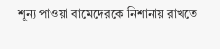শূন্য পাওয়া বামেদেরকে নিশানায় রাখতে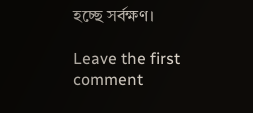হচ্ছে সর্বক্ষণ।

Leave the first comment